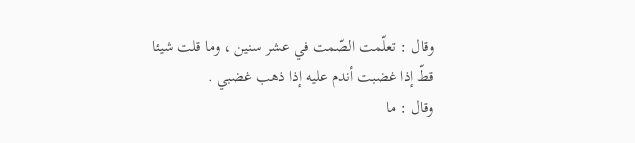وقال : تعلّمت الصّمت في عشر سنين ، وما قلت شيئا قطّ إذا غضبت أندم عليه إذا ذهب غضبي .
وقال : ما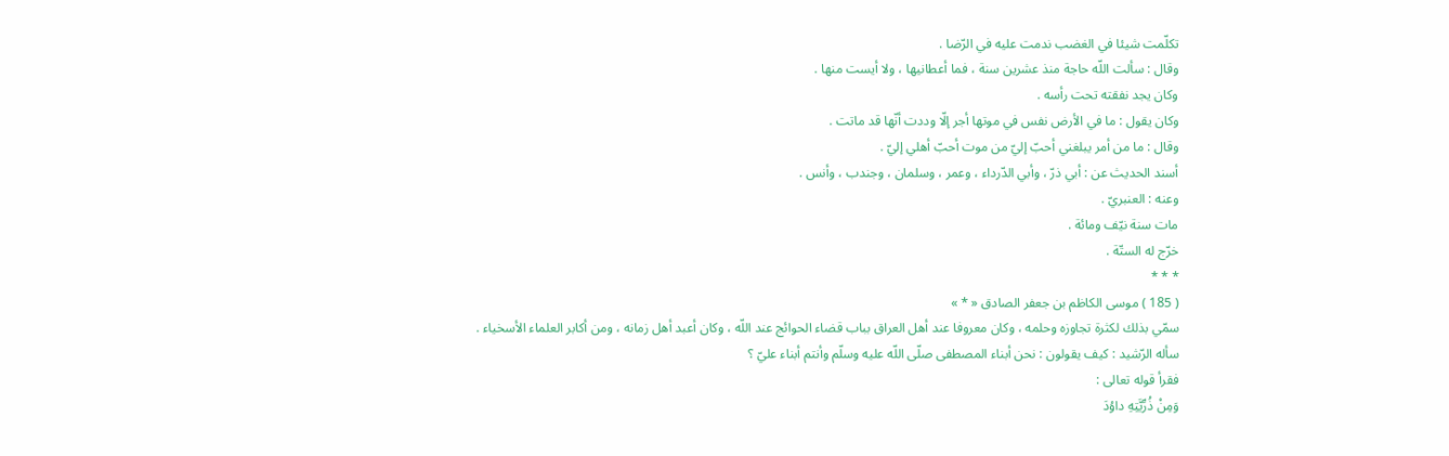تكلّمت شيئا في الغضب ندمت عليه في الرّضا .
وقال : سألت اللّه حاجة منذ عشرين سنة ، فما أعطانيها ، ولا أيست منها .
وكان يجد نفقته تحت رأسه .
وكان يقول : ما في الأرض نفس في موتها أجر إلّا وددت أنّها قد ماتت .
وقال : ما من أمر يبلغني أحبّ إليّ من موت أحبّ أهلي إليّ .
أسند الحديث عن : أبي ذرّ ، وأبي الدّرداء ، وعمر ، وسلمان ، وجندب ، وأنس .
وعنه : العنبريّ .
مات سنة نيّف ومائة .
خرّج له الستّة .
* * *
( 185 ) موسى الكاظم بن جعفر الصادق « * »
سمّي بذلك لكثرة تجاوزه وحلمه ، وكان معروفا عند أهل العراق بباب قضاء الحوائج عند اللّه ، وكان أعبد أهل زمانه ، ومن أكابر العلماء الأسخياء .
سأله الرّشيد : كيف يقولون : نحن أبناء المصطفى صلّى اللّه عليه وسلّم وأنتم أبناء عليّ ؟
فقرأ قوله تعالى :
وَمِنْ ذُرِّيَّتِهِ داوُدَ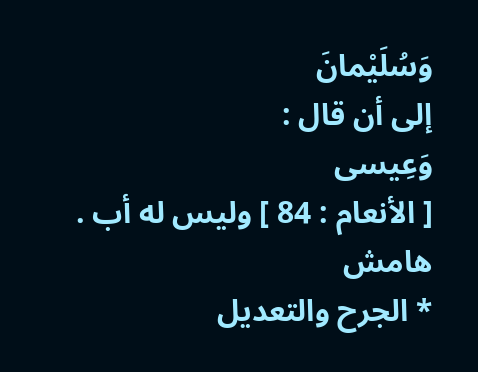وَسُلَيْمانَ
إلى أن قال :
وَعِيسى
[ الأنعام : 84 ] وليس له أب .
هامش
* الجرح والتعديل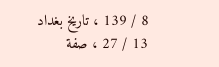8 / 139 ، تاريخ بغداد 13 / 27 ، صفة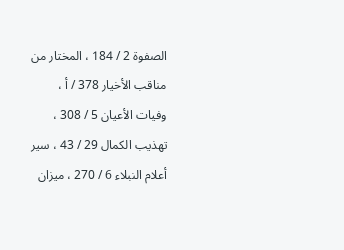الصفوة 2 / 184 ، المختار من مناقب الأخيار 378 / أ ، وفيات الأعيان 5 / 308 ، تهذيب الكمال 29 / 43 ، سير أعلام النبلاء 6 / 270 ، ميزان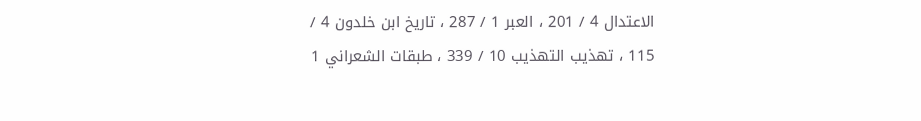الاعتدال 4 / 201 ، العبر 1 / 287 ، تاريخ ابن خلدون 4 / 115 ، تهذيب التهذيب 10 / 339 ، طبقات الشعراني 1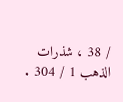/ 38 ، شذرات الذهب 1 / 304 .